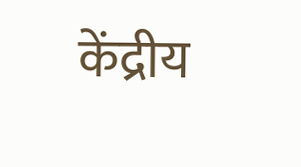केंद्रीय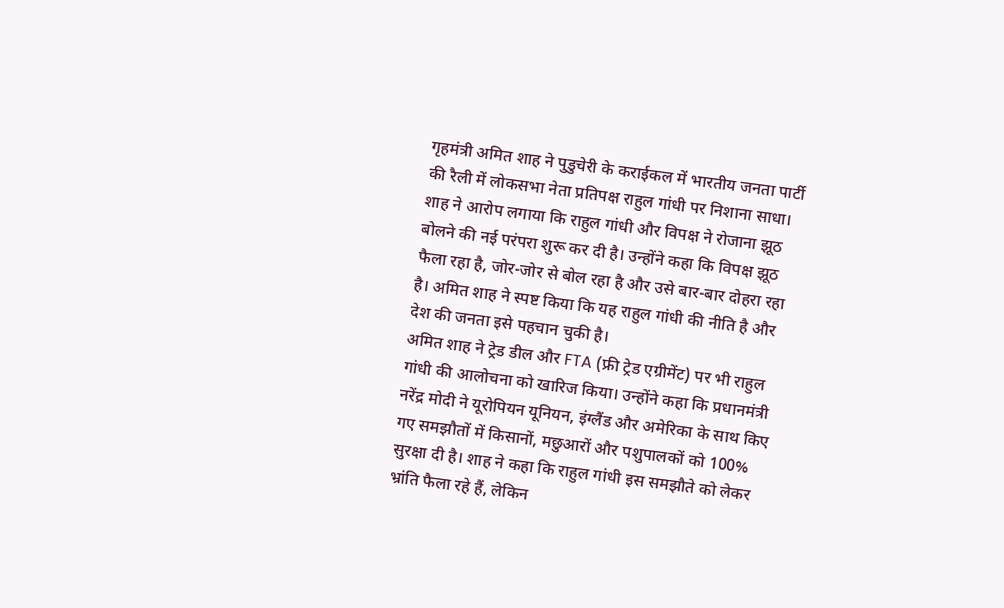गृहमंत्री अमित शाह ने पुडुचेरी के कराईकल में भारतीय जनता पार्टी की रैली में लोकसभा नेता प्रतिपक्ष राहुल गांधी पर निशाना साधा। शाह ने आरोप लगाया कि राहुल गांधी और विपक्ष ने रोजाना झूठ बोलने की नई परंपरा शुरू कर दी है। उन्होंने कहा कि विपक्ष झूठ फैला रहा है, जोर-जोर से बोल रहा है और उसे बार-बार दोहरा रहा है। अमित शाह ने स्पष्ट किया कि यह राहुल गांधी की नीति है और देश की जनता इसे पहचान चुकी है।
अमित शाह ने ट्रेड डील और FTA (फ्री ट्रेड एग्रीमेंट) पर भी राहुल गांधी की आलोचना को खारिज किया। उन्होंने कहा कि प्रधानमंत्री नरेंद्र मोदी ने यूरोपियन यूनियन, इंग्लैंड और अमेरिका के साथ किए गए समझौतों में किसानों, मछुआरों और पशुपालकों को 100% सुरक्षा दी है। शाह ने कहा कि राहुल गांधी इस समझौते को लेकर भ्रांति फैला रहे हैं, लेकिन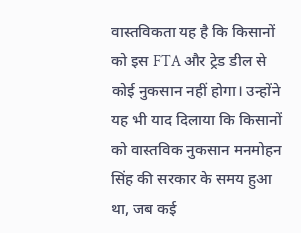वास्तविकता यह है कि किसानों को इस FTA और ट्रेड डील से कोई नुकसान नहीं होगा। उन्होंने यह भी याद दिलाया कि किसानों को वास्तविक नुकसान मनमोहन सिंह की सरकार के समय हुआ था, जब कई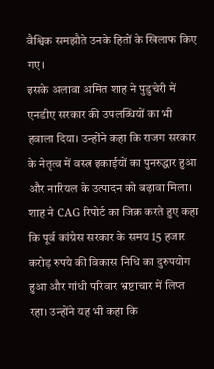वैश्विक समझौते उनके हितों के खिलाफ किए गए।
इसके अलावा अमित शाह ने पुडुचेरी में एनडीए सरकार की उपलब्धियों का भी हवाला दिया। उन्होंने कहा कि राजग सरकार के नेतृत्व में वस्त्र इकाईयों का पुनरुद्धार हुआ और नारियल के उत्पादन को बढ़ावा मिला। शाह ने CAG रिपोर्ट का जिक्र करते हुए कहा कि पूर्व कांग्रेस सरकार के समय 15 हजार करोड़ रुपये की विकास निधि का दुरुपयोग हुआ और गांधी परिवार भ्रष्टाचार में लिप्त रहा। उन्होंने यह भी कहा कि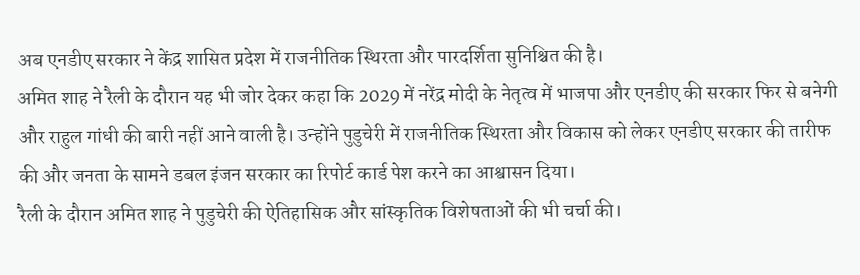अब एनडीए सरकार ने केंद्र शासित प्रदेश में राजनीतिक स्थिरता और पारदर्शिता सुनिश्चित की है।
अमित शाह ने रैली के दौरान यह भी जोर देकर कहा कि 2029 में नरेंद्र मोदी के नेतृत्व में भाजपा और एनडीए की सरकार फिर से बनेगी और राहुल गांधी की बारी नहीं आने वाली है। उन्होंने पुडुचेरी में राजनीतिक स्थिरता और विकास को लेकर एनडीए सरकार की तारीफ की और जनता के सामने डबल इंजन सरकार का रिपोर्ट कार्ड पेश करने का आश्वासन दिया।
रैली के दौरान अमित शाह ने पुडुचेरी की ऐतिहासिक और सांस्कृतिक विशेषताओं की भी चर्चा की।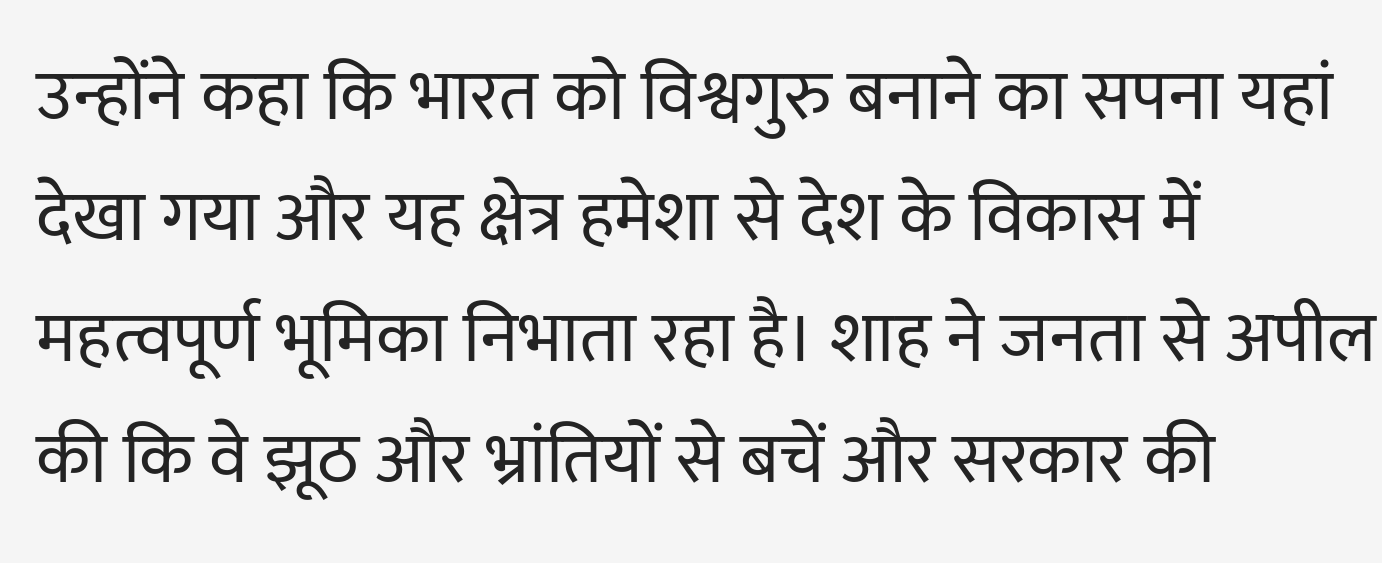उन्होंने कहा कि भारत को विश्वगुरु बनाने का सपना यहां देखा गया और यह क्षेत्र हमेशा से देश के विकास में महत्वपूर्ण भूमिका निभाता रहा है। शाह ने जनता से अपील की कि वे झूठ और भ्रांतियों से बचें और सरकार की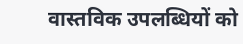वास्तविक उपलब्धियों को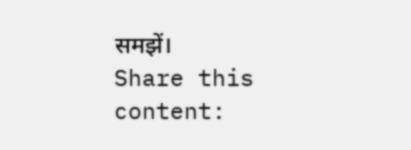समझें।
Share this content: